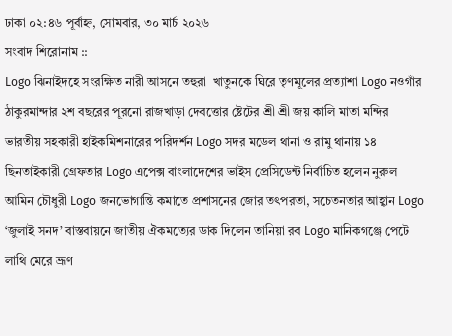ঢাকা ০২:৪৬ পূর্বাহ্ন, সোমবার, ৩০ মার্চ ২০২৬
সংবাদ শিরোনাম ::
Logo ঝিনাইদহে সংরক্ষিত নারী আসনে তহুরা  খাতুনকে ঘিরে তৃণমূলের প্রত্যাশা Logo নওগাঁর ঠাকুরমান্দার ২শ বছরের পূরনো রাজখাড়া দেবত্তোর ষ্টেটের শ্রী শ্রী জয় কালি মাতা মন্দির ভারতীয় সহকারী হাইকমিশনারের পরিদর্শন Logo সদর মডেল থানা ও রামু থানায় ১৪ ছিনতাইকারী গ্রেফতার Logo এপেক্স বাংলাদেশের ভাইস প্রেসিডেন্ট নির্বাচিত হলেন নুরুল আমিন চৌধুরী Logo জনভোগান্তি কমাতে প্রশাসনের জোর তৎপরতা, সচেতনতার আহ্বান Logo ‘জুলাই সনদ’ বাস্তবায়নে জাতীয় ঐকমত্যের ডাক দিলেন তানিয়া রব Logo মানিকগঞ্জে পেটে লাথি মেরে ভ্রূণ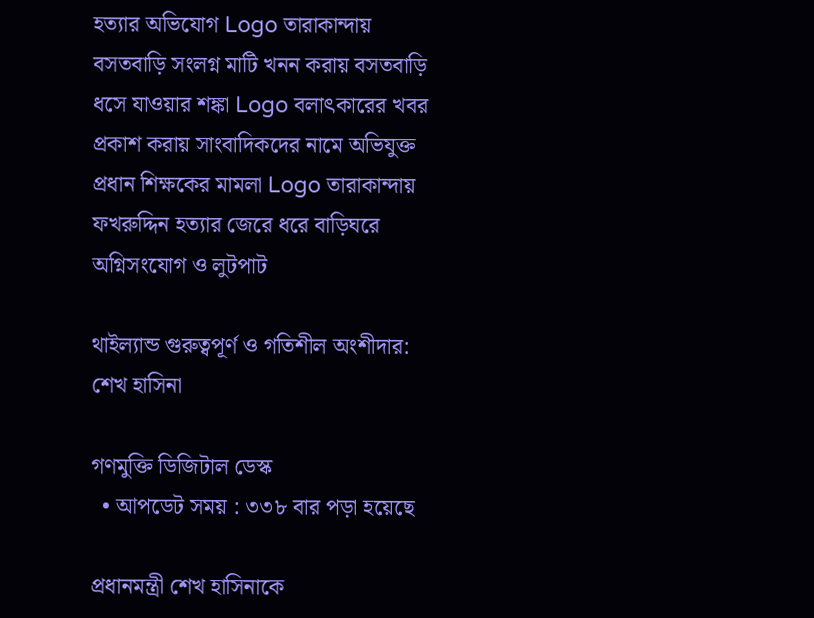হত্যার অভিযোগ Logo তারাকান্দায় বসতবাড়ি সংলগ্ন মাটি খনন করায় বসতবাড়ি ধসে যাওয়ার শঙ্কা Logo বলাৎকারের খবর প্রকাশ করায় সাংবাদিকদের নামে অভিযুক্ত প্রধান শিক্ষকের মামলা Logo তারাকান্দায় ফখরুদ্দিন হত্যার জেরে ধরে বাড়িঘরে অগ্নিসংযোগ ও লুটপাট

থাইল্যান্ড গুরুত্বপূর্ণ ও গতিশীল অংশীদার: শেখ হাসিনা

গণমুক্তি ডিজিটাল ডেস্ক
  • আপডেট সময় : ৩৩৮ বার পড়া হয়েছে

প্রধানমন্ত্রী শেখ হাসিনাকে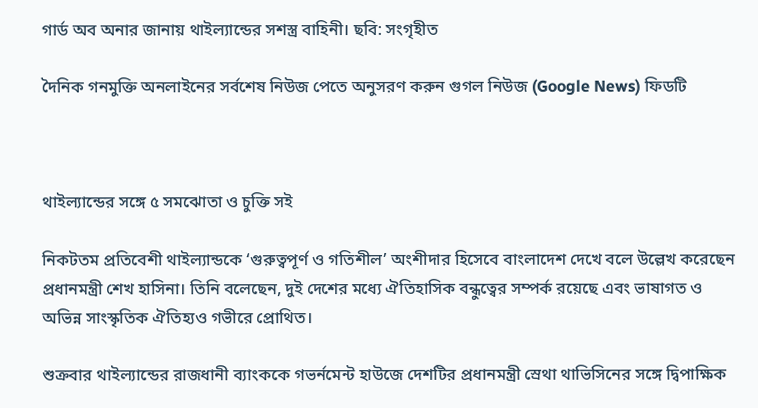গার্ড অব অনার জানায় থাইল্যান্ডের সশস্ত্র বাহিনী। ছবি: সংগৃহীত

দৈনিক গনমুক্তি অনলাইনের সর্বশেষ নিউজ পেতে অনুসরণ করুন গুগল নিউজ (Google News) ফিডটি



থাইল্যান্ডের সঙ্গে ৫ সমঝোতা ও চুক্তি সই

নিকটতম প্রতিবেশী থাইল্যান্ডকে ‘গুরুত্বপূর্ণ ও গতিশীল’ অংশীদার হিসেবে বাংলাদেশ দেখে বলে উল্লেখ করেছেন প্রধানমন্ত্রী শেখ হাসিনা। তিনি বলেছেন, দুই দেশের মধ্যে ঐতিহাসিক বন্ধুত্বের সম্পর্ক রয়েছে এবং ভাষাগত ও অভিন্ন সাংস্কৃতিক ঐতিহ্যও গভীরে প্রোথিত।

শুক্রবার থাইল্যান্ডের রাজধানী ব্যাংককে গভর্নমেন্ট হাউজে দেশটির প্রধানমন্ত্রী স্রেথা থাভিসিনের সঙ্গে দ্বিপাক্ষিক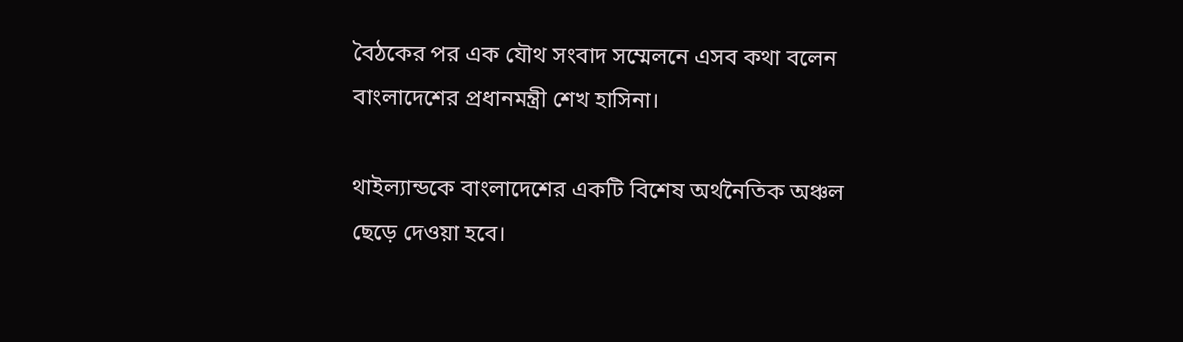বৈঠকের পর এক যৌথ সংবাদ সম্মেলনে এসব কথা বলেন বাংলাদেশের প্রধানমন্ত্রী শেখ হাসিনা।

থাইল্যান্ডকে বাংলাদেশের একটি বিশেষ অর্থনৈতিক অঞ্চল ছেড়ে দেওয়া হবে।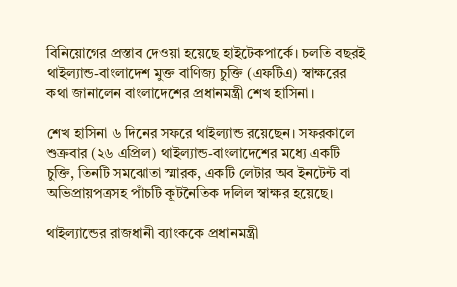বিনিয়োগের প্রস্তাব দেওয়া হয়েছে হাইটেকপার্কে। চলতি বছরই থাইল্যান্ড-বাংলাদেশ মুক্ত বাণিজ্য চুক্তি (এফটিএ) স্বাক্ষরের কথা জানালেন বাংলাদেশের প্রধানমন্ত্রী শেখ হাসিনা।

শেখ হাসিনা ৬ দিনের সফরে থাইল্যান্ড রয়েছেন। সফরকালে শুক্রবার (২৬ এপ্রিল) থাইল্যান্ড-বাংলাদেশের মধ্যে একটি চুক্তি, তিনটি সমঝোতা স্মারক, একটি লেটার অব ইনটেন্ট বা অভিপ্রায়পত্রসহ পাঁচটি কূটনৈতিক দলিল স্বাক্ষর হয়েছে।

থাইল্যান্ডের রাজধানী ব্যাংককে প্রধানমন্ত্রী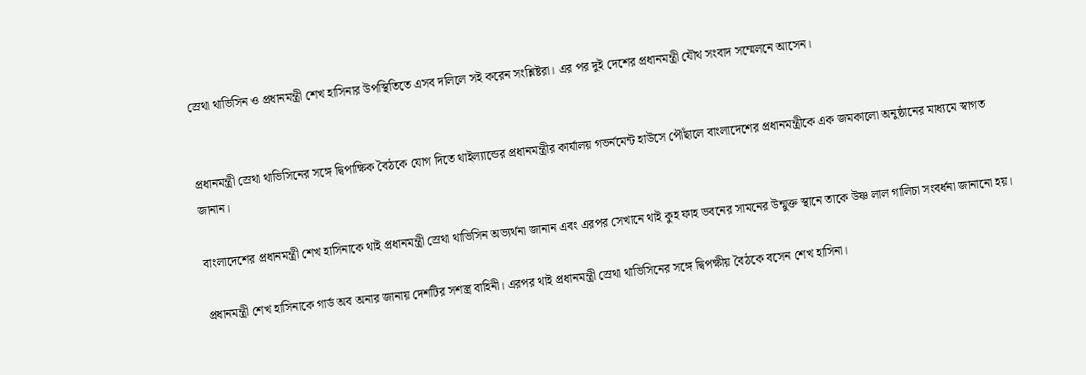স্রেথা থাভিসিন ও প্রধানমন্ত্রী শেখ হাসিনার উপস্থিতিতে এসব দলিলে সই করেন সংশ্লিষ্টরা। এর পর দুই দেশের প্রধানমন্ত্রী যৌথ সংবাদ সম্মেলনে আসেন।


প্রধানমন্ত্রী স্রেথা থাভিসিনের সঙ্গে দ্বিপাক্ষিক বৈঠকে যোগ দিতে থাইল্যান্ডের প্রধানমন্ত্রীর কার্যালয় গভর্নমেন্ট হাউসে পৌঁছালে বাংলাদেশের প্রধানমন্ত্রীকে এক জমকালো অনুষ্ঠানের মাধ্যমে স্বাগত জানান।

বাংলাদেশের প্রধানমন্ত্রী শেখ হাসিনাকে থাই প্রধানমন্ত্রী স্রেথা থাভিসিন অভ্যর্থনা জানান এবং এরপর সেখানে থাই কুহ ফাহ ভবনের সামনের উন্মুক্ত স্থানে তাকে উষ্ণ লাল গালিচা সংবর্ধনা জানানো হয়।

প্রধানমন্ত্রী শেখ হাসিনাকে গার্ড অব অনার জানায় দেশটির সশস্ত্র বাহিনী। এরপর থাই প্রধানমন্ত্রী স্রেথা থাভিসিনের সঙ্গে দ্বিপক্ষীয় বৈঠকে বসেন শেখ হাসিনা।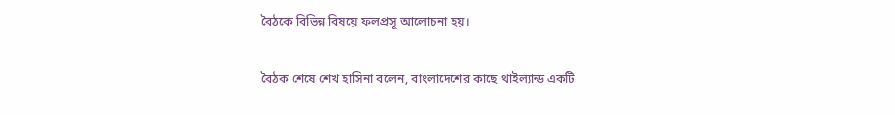বৈঠকে বিভিন্ন বিষয়ে ফলপ্রসূ আলোচনা হয়।


বৈঠক শেষে শেখ হাসিনা বলেন, বাংলাদেশের কাছে থাইল্যান্ড একটি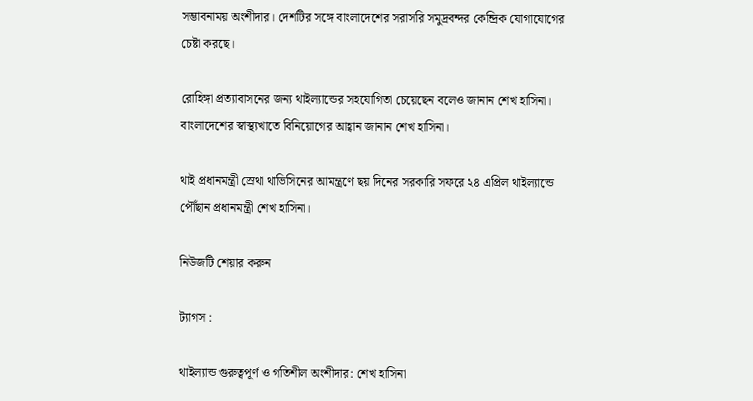সম্ভাবনাময় অংশীদার। দেশটির সঙ্গে বাংলাদেশের সরাসরি সমুদ্রবন্দর কেন্দ্রিক যোগাযোগের চেষ্টা করছে।

রোহিঙ্গা প্রত্যাবাসনের জন্য থাইল্যান্ডের সহযোগিতা চেয়েছেন বলেও জানান শেখ হাসিনা। বাংলাদেশের স্বাস্থ্যখাতে বিনিয়োগের আহ্বান জানান শেখ হাসিনা।

থাই প্রধানমন্ত্রী স্রেথা থাভিসিনের আমন্ত্রণে ছয় দিনের সরকারি সফরে ২৪ এপ্রিল থাইল্যান্ডে পৌঁছান প্রধানমন্ত্রী শেখ হাসিনা।

নিউজটি শেয়ার করুন

ট্যাগস :

থাইল্যান্ড গুরুত্বপূর্ণ ও গতিশীল অংশীদার: শেখ হাসিনা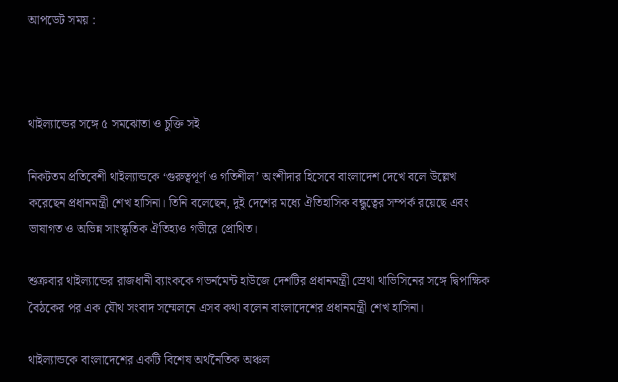আপডেট সময় :



থাইল্যান্ডের সঙ্গে ৫ সমঝোতা ও চুক্তি সই

নিকটতম প্রতিবেশী থাইল্যান্ডকে ‘গুরুত্বপূর্ণ ও গতিশীল’ অংশীদার হিসেবে বাংলাদেশ দেখে বলে উল্লেখ করেছেন প্রধানমন্ত্রী শেখ হাসিনা। তিনি বলেছেন, দুই দেশের মধ্যে ঐতিহাসিক বন্ধুত্বের সম্পর্ক রয়েছে এবং ভাষাগত ও অভিন্ন সাংস্কৃতিক ঐতিহ্যও গভীরে প্রোথিত।

শুক্রবার থাইল্যান্ডের রাজধানী ব্যাংককে গভর্নমেন্ট হাউজে দেশটির প্রধানমন্ত্রী স্রেথা থাভিসিনের সঙ্গে দ্বিপাক্ষিক বৈঠকের পর এক যৌথ সংবাদ সম্মেলনে এসব কথা বলেন বাংলাদেশের প্রধানমন্ত্রী শেখ হাসিনা।

থাইল্যান্ডকে বাংলাদেশের একটি বিশেষ অর্থনৈতিক অঞ্চল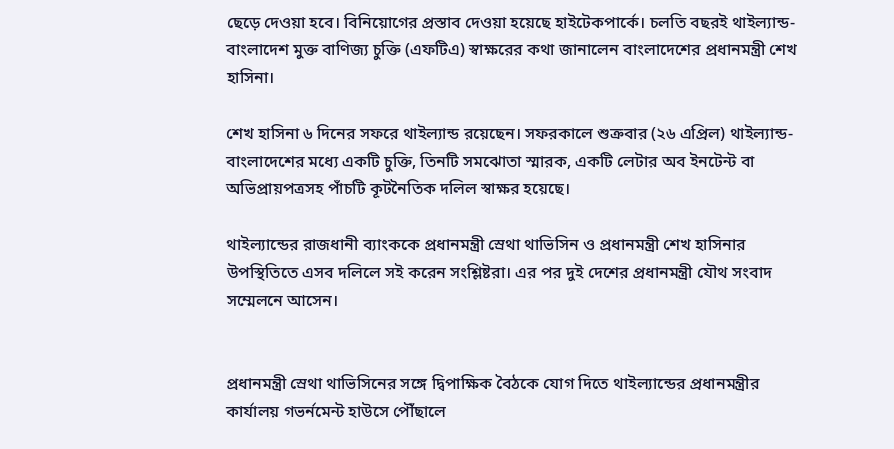ছেড়ে দেওয়া হবে। বিনিয়োগের প্রস্তাব দেওয়া হয়েছে হাইটেকপার্কে। চলতি বছরই থাইল্যান্ড-বাংলাদেশ মুক্ত বাণিজ্য চুক্তি (এফটিএ) স্বাক্ষরের কথা জানালেন বাংলাদেশের প্রধানমন্ত্রী শেখ হাসিনা।

শেখ হাসিনা ৬ দিনের সফরে থাইল্যান্ড রয়েছেন। সফরকালে শুক্রবার (২৬ এপ্রিল) থাইল্যান্ড-বাংলাদেশের মধ্যে একটি চুক্তি, তিনটি সমঝোতা স্মারক, একটি লেটার অব ইনটেন্ট বা অভিপ্রায়পত্রসহ পাঁচটি কূটনৈতিক দলিল স্বাক্ষর হয়েছে।

থাইল্যান্ডের রাজধানী ব্যাংককে প্রধানমন্ত্রী স্রেথা থাভিসিন ও প্রধানমন্ত্রী শেখ হাসিনার উপস্থিতিতে এসব দলিলে সই করেন সংশ্লিষ্টরা। এর পর দুই দেশের প্রধানমন্ত্রী যৌথ সংবাদ সম্মেলনে আসেন।


প্রধানমন্ত্রী স্রেথা থাভিসিনের সঙ্গে দ্বিপাক্ষিক বৈঠকে যোগ দিতে থাইল্যান্ডের প্রধানমন্ত্রীর কার্যালয় গভর্নমেন্ট হাউসে পৌঁছালে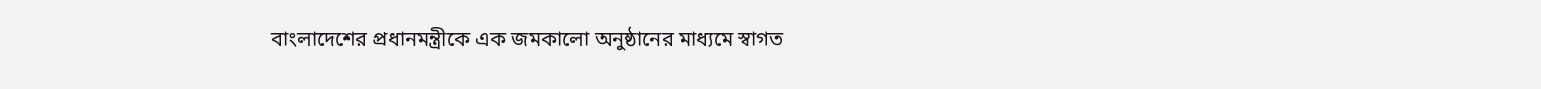বাংলাদেশের প্রধানমন্ত্রীকে এক জমকালো অনুষ্ঠানের মাধ্যমে স্বাগত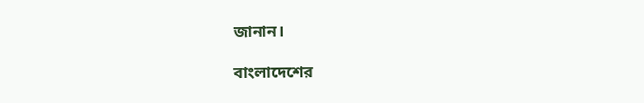জানান।

বাংলাদেশের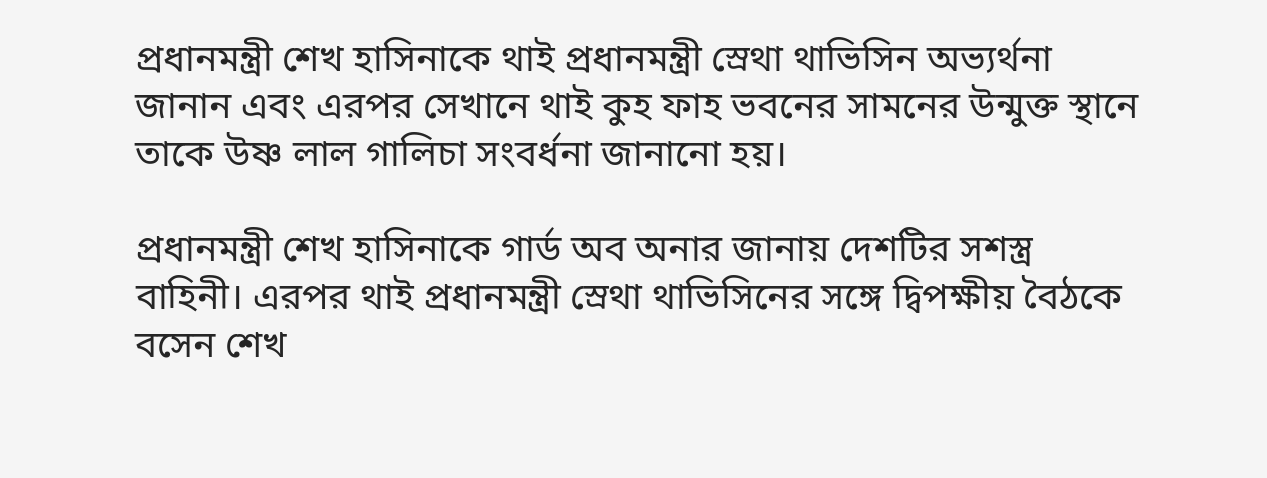প্রধানমন্ত্রী শেখ হাসিনাকে থাই প্রধানমন্ত্রী স্রেথা থাভিসিন অভ্যর্থনা জানান এবং এরপর সেখানে থাই কুহ ফাহ ভবনের সামনের উন্মুক্ত স্থানে তাকে উষ্ণ লাল গালিচা সংবর্ধনা জানানো হয়।

প্রধানমন্ত্রী শেখ হাসিনাকে গার্ড অব অনার জানায় দেশটির সশস্ত্র বাহিনী। এরপর থাই প্রধানমন্ত্রী স্রেথা থাভিসিনের সঙ্গে দ্বিপক্ষীয় বৈঠকে বসেন শেখ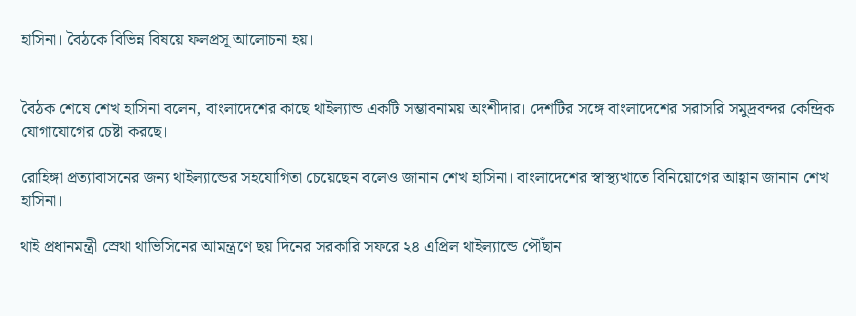হাসিনা। বৈঠকে বিভিন্ন বিষয়ে ফলপ্রসূ আলোচনা হয়।


বৈঠক শেষে শেখ হাসিনা বলেন, বাংলাদেশের কাছে থাইল্যান্ড একটি সম্ভাবনাময় অংশীদার। দেশটির সঙ্গে বাংলাদেশের সরাসরি সমুদ্রবন্দর কেন্দ্রিক যোগাযোগের চেষ্টা করছে।

রোহিঙ্গা প্রত্যাবাসনের জন্য থাইল্যান্ডের সহযোগিতা চেয়েছেন বলেও জানান শেখ হাসিনা। বাংলাদেশের স্বাস্থ্যখাতে বিনিয়োগের আহ্বান জানান শেখ হাসিনা।

থাই প্রধানমন্ত্রী স্রেথা থাভিসিনের আমন্ত্রণে ছয় দিনের সরকারি সফরে ২৪ এপ্রিল থাইল্যান্ডে পৌঁছান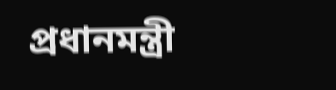প্রধানমন্ত্রী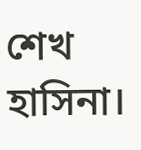শেখ হাসিনা।